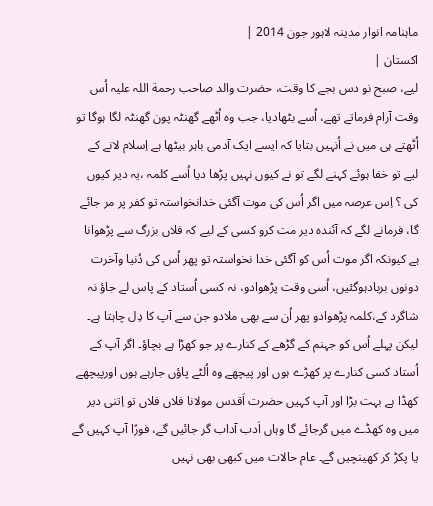ماہنامہ انوار مدینہ لاہور جون 2014 |
اكستان |
لیے، صبح نو دس بجے کا وقت، حضرت والد صاحب رحمة اللہ علیہ اُس وقت آرام فرماتے تھے، اُسے بٹھادیا، جب وہ اُٹھے گھنٹہ پون گھنٹہ لگا ہوگا تو اُٹھتے ہی میں نے اُنہیں بتایا کہ ایسے ایک آدمی باہر بیٹھا ہے اِسلام لانے کے لیے تو خفا ہوئے کہنے لگے تو نے کیوں نہیں پڑھا دیا اُسے کلمہ ،یہ دیر کیوں کی ؟ اِس عرصہ میں اگر اُس کی موت آگئی خدانخواستہ تو کفر پر مر جائے گا، فرمانے لگے کہ آئندہ دیر مت کرو کسی کے لیے کہ فلاں بزرگ سے پڑھوانا ہے کیونکہ اگر موت اُس کو آگئی خدا نخواستہ تو پھر اُس کی دُنیا وآخرت دونوں بربادہوگئیں، اُسی وقت پڑھوادو، نہ کسی اُستاد کے پاس لے جاؤ نہ شاگرد کے،کلمہ پڑھوادو پھر اُن سے بھی ملادو جن سے آپ کا دِل چاہتا ہے۔ لیکن پہلے اُس کو جہنم کے گڑھے کے کنارے پر جو کھڑا ہے بچاؤ۔ اگر آپ کے اُستاد کسی کنارے پر کھڑے ہوں اور پیچھے وہ اُلٹے پاؤں جارہے ہوں اورپیچھے کھڈا ہے بہت بڑا اور آپ کہیں حضرت اَقدس مولانا فلاں فلاں تو اِتنی دیر میں وہ کھڈے میں گرجائے گا وہاں اَدب آداب گر جائیں گے، فورًا آپ کہیں گے یا پکڑ کر کھینچیں گے۔ عام حالات میں کبھی بھی نہیں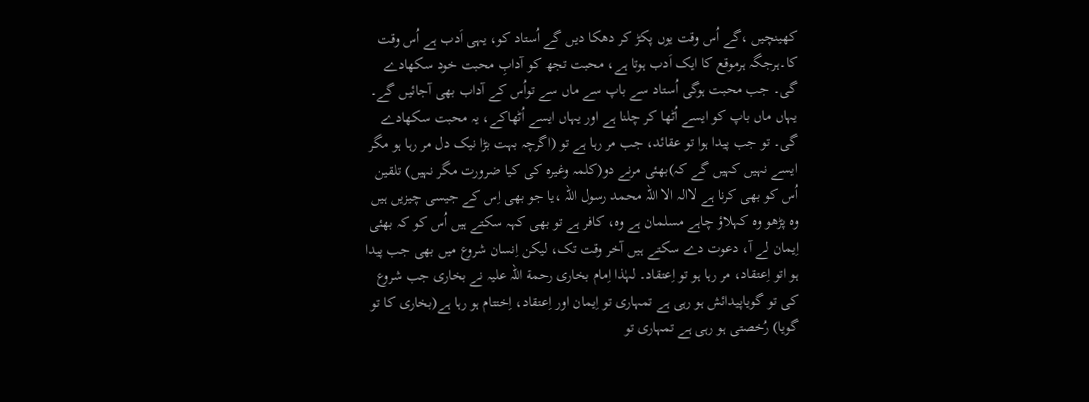کھینچیں ،گے اُس وقت یوں پکڑ کر دھکا دیں گے اُستاد کو، یہی اَدب ہے اُس وقت کا۔ہرجگہ ہرموقع کا ایک اَدب ہوتا ہے، محبت تجھ کو آدابِ محبت خود سکھادے گی۔ جب محبت ہوگی اُستاد سے باپ سے ماں سے تواُس کے آداب بھی آجائیں گے۔ یہاں ماں باپ کو ایسے اُٹھا کر چلنا ہے اور یہاں ایسے اُٹھاکے، یہ محبت سکھادے گی۔ تو جب پیدا ہوا تو عقائد، جب مر رہا ہے تو (اگرچہ بہت بڑا نیک دل مر رہا ہو مگر ایسے نہیں کہیں گے کہ)بھئی مرنے دو(کلمہ وغیرہ کی کیا ضرورت مگر نہیں) تلقین اُس کو بھی کرنا ہے لاالہ الا اللہ محمد رسول اللہ ،یا جو بھی اِس کے جیسی چیزیں ہیں وہ پڑھو وہ کہلاؤ چاہے مسلمان ہے وہ، کافر ہے تو بھی کہہ سکتے ہیں اُس کو کہ بھئی اِیمان لے آ، دعوت دے سکتے ہیں آخر وقت تک، لیکن اِنسان شروع میں بھی جب پیدا ہو اتو اِعتقاد، مر رہا ہو تو اِعتقاد۔ لہٰذا اِمام بخاری رحمة اللہ علیہ نے بخاری جب شروع کی تو گویاپیدائش ہو رہی ہے تمہاری تو اِیمان اور اِعتقاد، اِختتام ہو رہا ہے(بخاری کا تو گویا) رُخصتی ہو رہی ہے تمہاری تو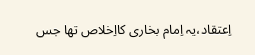اِعتقاد،یہ اِمام بخاری کااِخلاص تھا جس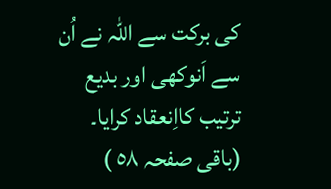کی برکت سے اللہ نے اُن سے اَنوکھی اور بدیع ترتیب کااِنعقاد کرایا۔ (باقی صفحہ ٥٨ )